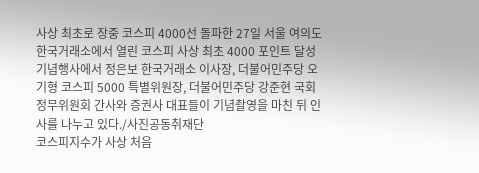사상 최초로 장중 코스피 4000선 돌파한 27일 서울 여의도 한국거래소에서 열린 코스피 사상 최초 4000 포인트 달성 기념행사에서 정은보 한국거래소 이사장, 더불어민주당 오기형 코스피 5000 특별위원장, 더불어민주당 강준현 국회 정무위원회 간사와 증권사 대표들이 기념촬영을 마친 뒤 인사를 나누고 있다./사진공동취재단
코스피지수가 사상 처음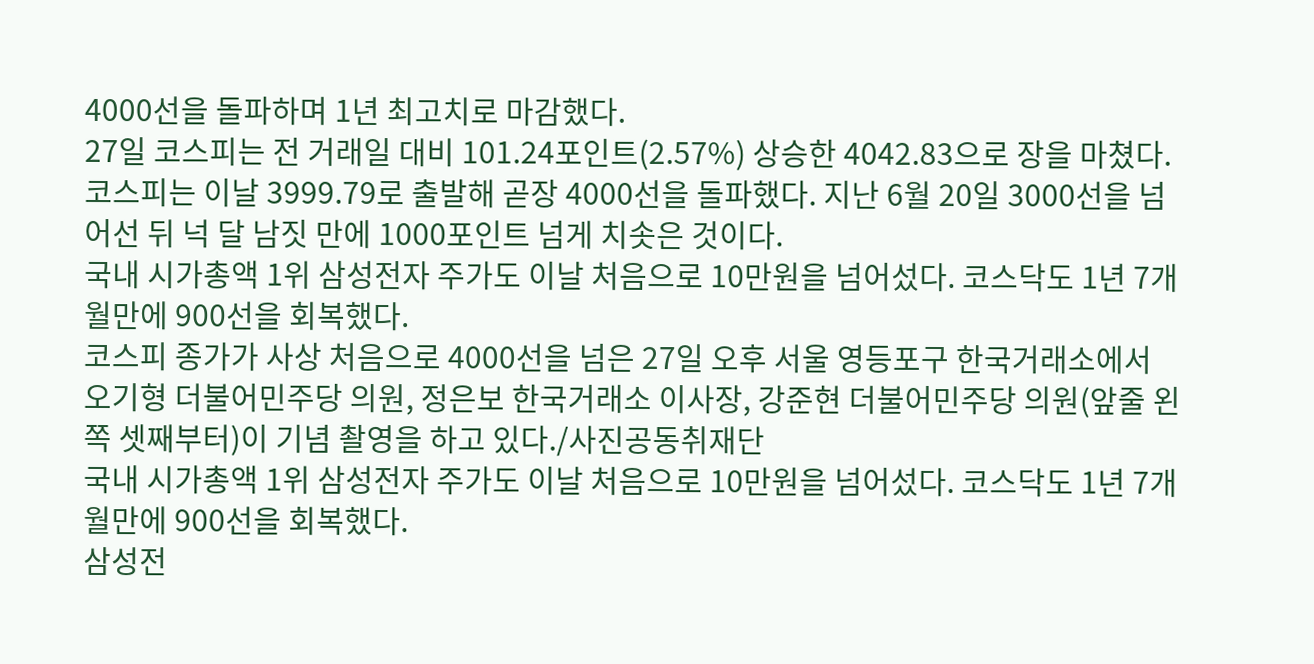4000선을 돌파하며 1년 최고치로 마감했다.
27일 코스피는 전 거래일 대비 101.24포인트(2.57%) 상승한 4042.83으로 장을 마쳤다. 코스피는 이날 3999.79로 출발해 곧장 4000선을 돌파했다. 지난 6월 20일 3000선을 넘어선 뒤 넉 달 남짓 만에 1000포인트 넘게 치솟은 것이다.
국내 시가총액 1위 삼성전자 주가도 이날 처음으로 10만원을 넘어섰다. 코스닥도 1년 7개월만에 900선을 회복했다.
코스피 종가가 사상 처음으로 4000선을 넘은 27일 오후 서울 영등포구 한국거래소에서 오기형 더불어민주당 의원, 정은보 한국거래소 이사장, 강준현 더불어민주당 의원(앞줄 왼쪽 셋째부터)이 기념 촬영을 하고 있다./사진공동취재단
국내 시가총액 1위 삼성전자 주가도 이날 처음으로 10만원을 넘어섰다. 코스닥도 1년 7개월만에 900선을 회복했다.
삼성전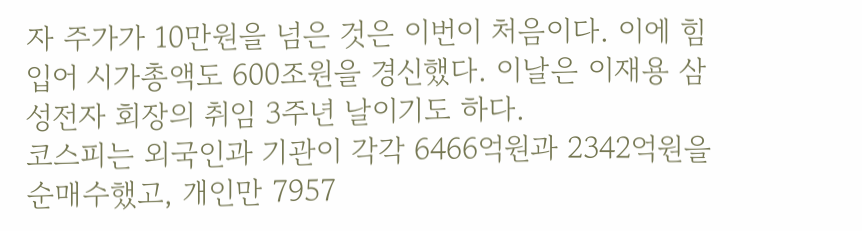자 주가가 10만원을 넘은 것은 이번이 처음이다. 이에 힘입어 시가총액도 600조원을 경신했다. 이날은 이재용 삼성전자 회장의 취임 3주년 날이기도 하다.
코스피는 외국인과 기관이 각각 6466억원과 2342억원을 순매수했고, 개인만 7957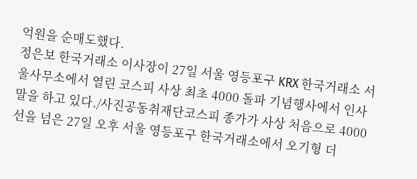억원을 순매도했다.
정은보 한국거래소 이사장이 27일 서울 영등포구 KRX 한국거래소 서울사무소에서 열린 코스피 사상 최초 4000 돌파 기념행사에서 인사말을 하고 있다./사진공동취재단코스피 종가가 사상 처음으로 4000선을 넘은 27일 오후 서울 영등포구 한국거래소에서 오기형 더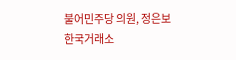불어민주당 의원, 정은보 한국거래소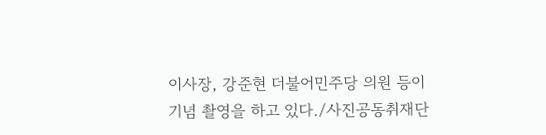이사장, 강준현 더불어민주당 의원 등이 기념 촬영을 하고 있다./사진공동취재단